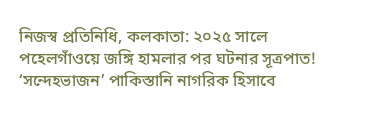নিজস্ব প্রতিনিধি, কলকাতা: ২০২৫ সালে পহেলগাঁওয়ে জঙ্গি হামলার পর ঘটনার সূত্রপাত! ‘সন্দেহভাজন’ পাকিস্তানি নাগরিক হিসাবে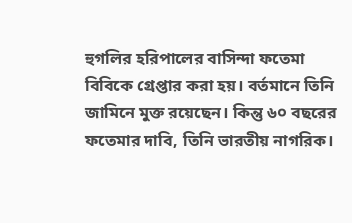হুগলির হরিপালের বাসিন্দা ফতেমা বিবিকে গ্রেপ্তার করা হয়। বর্তমানে তিনি জামিনে মুক্ত রয়েছেন। কিন্তু ৬০ বছরের ফতেমার দাবি, তিনি ভারতীয় নাগরিক।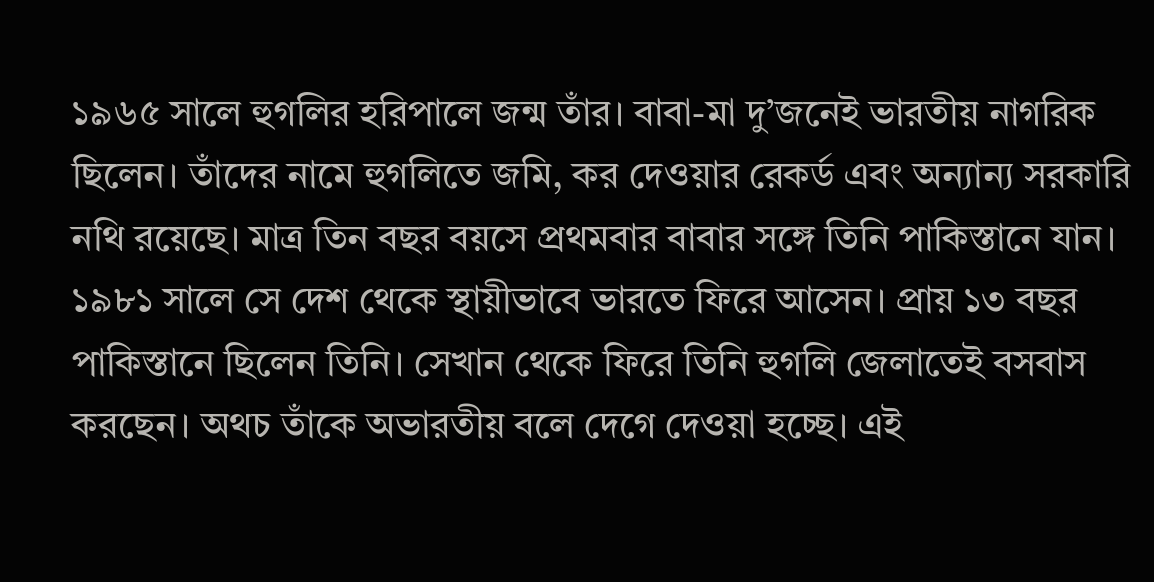১৯৬৫ সালে হুগলির হরিপালে জন্ম তাঁর। বাবা-মা দু’জনেই ভারতীয় নাগরিক ছিলেন। তাঁদের নামে হুগলিতে জমি, কর দেওয়ার রেকর্ড এবং অন্যান্য সরকারি নথি রয়েছে। মাত্র তিন বছর বয়সে প্রথমবার বাবার সঙ্গে তিনি পাকিস্তানে যান। ১৯৮১ সালে সে দেশ থেকে স্থায়ীভাবে ভারতে ফিরে আসেন। প্রায় ১৩ বছর পাকিস্তানে ছিলেন তিনি। সেখান থেকে ফিরে তিনি হুগলি জেলাতেই বসবাস করছেন। অথচ তাঁকে অভারতীয় বলে দেগে দেওয়া হচ্ছে। এই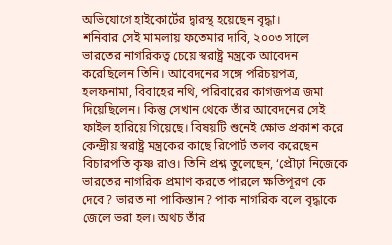অভিযোগে হাইকোর্টের দ্বারস্থ হয়েছেন বৃদ্ধা।
শনিবার সেই মামলায় ফতেমার দাবি, ২০০৩ সালে ভারতের নাগরিকত্ব চেয়ে স্বরাষ্ট্র মন্ত্রকে আবেদন করেছিলেন তিনি। আবেদনের সঙ্গে পরিচয়পত্র, হলফনামা, বিবাহের নথি, পরিবারের কাগজপত্র জমা দিয়েছিলেন। কিন্তু সেখান থেকে তাঁর আবেদনের সেই ফাইল হারিয়ে গিয়েছে। বিষয়টি শুনেই ক্ষোভ প্রকাশ করে কেন্দ্রীয় স্বরাষ্ট্র মন্ত্রকের কাছে রিপোর্ট তলব করেছেন বিচারপতি কৃষ্ণ রাও। তিনি প্রশ্ন তুলেছেন, ‘প্রৌঢ়া নিজেকে ভারতের নাগরিক প্রমাণ করতে পারলে ক্ষতিপূরণ কে দেবে? ভারত না পাকিস্তান? পাক নাগরিক বলে বৃদ্ধাকে জেলে ভরা হল। অথচ তাঁর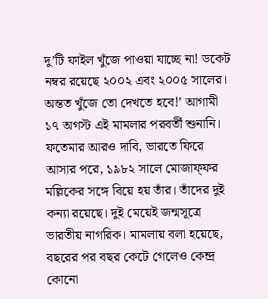দু’টি ফাইল খুঁজে পাওয়া যাচ্ছে না! ডকেট নম্বর রয়েছে ২০০২ এবং ২০০৫ সালের। অন্তত খুঁজে তো দেখতে হবে!’ আগামী ১৭ অগস্ট এই মামলার পরবর্তী শুনানি।
ফতেমার আরও দাবি, ভারতে ফিরে আসার পরে, ১৯৮২ সালে মোজাফ্ফর মল্লিকের সঙ্গে বিয়ে হয় তাঁর। তাঁদের দুই কন্যা রয়েছে। দুই মেয়েই জন্মসূত্রে ভারতীয় নাগরিক। মামলায় বলা হয়েছে, বছরের পর বছর কেটে গেলেও কেন্দ্র কোনো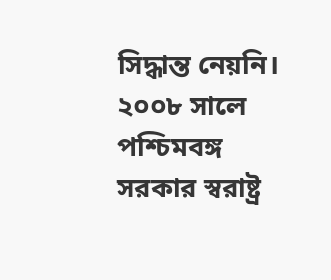সিদ্ধান্ত নেয়নি। ২০০৮ সালে পশ্চিমবঙ্গ সরকার স্বরাষ্ট্র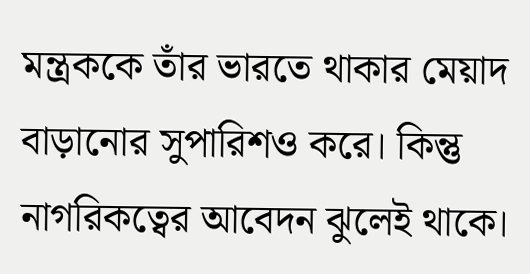মন্ত্রককে তাঁর ভারতে থাকার মেয়াদ বাড়ানোর সুপারিশও করে। কিন্তু নাগরিকত্বের আবেদন ঝুলেই থাকে।